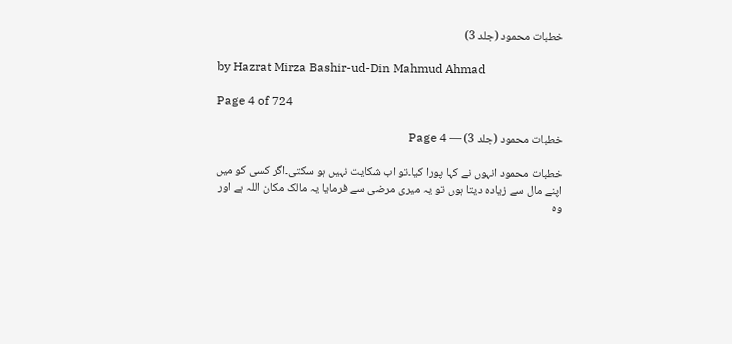خطبات محمود (جلد 3)

by Hazrat Mirza Bashir-ud-Din Mahmud Ahmad

Page 4 of 724

خطبات محمود (جلد 3) — Page 4

خطبات محمود انہوں نے کہا پورا کیا۔تو اب شکایت نہیں ہو سکتی۔اگر کسی کو میں اپنے مال سے زیادہ دیتا ہوں تو یہ میری مرضی سے فرمایا یہ مالک مکان اللہ ہے اور وہ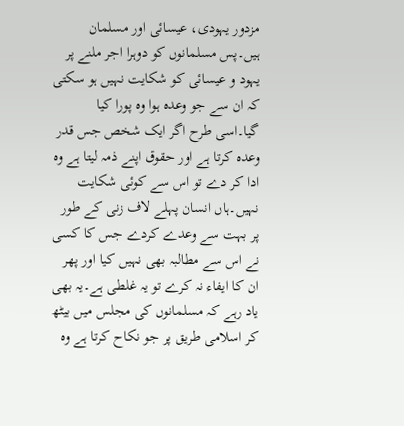مزدور یہودی، عیسائی اور مسلمان ہیں۔پس مسلمانوں کو دوہرا اجر ملنے پر یہود و عیسائی کو شکایت نہیں ہو سکتی کہ ان سے جو وعدہ ہوا وہ پورا کیا گیا۔اسی طرح اگر ایک شخص جس قدر وعدہ کرتا ہے اور حقوق اپنے ذمہ لیتا ہے وہ ادا کر دے تو اس سے کوئی شکایت نہیں۔ہاں انسان پہلے لاف زنی کے طور پر بہت سے وعدے کردے جس کا کسی نے اس سے مطالبہ بھی نہیں کیا اور پھر ان کا ایفاء نہ کرے تو یہ غلطی ہے۔یہ بھی یاد رہے کہ مسلمانوں کی مجلس میں بیٹھ کر اسلامی طریق پر جو نکاح کرتا ہے وہ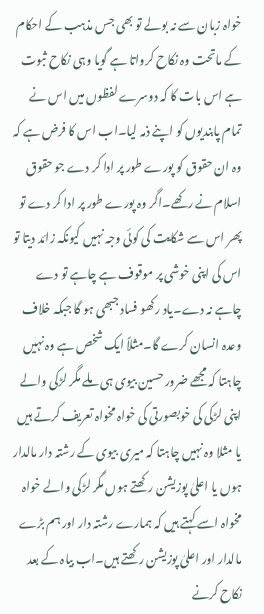خواہ زبان سے نہ بولے تو بھی جس مذہب کے احکام کے ماتحت وہ نکاح کرواتا ہے گویا وہی نکاح ثبوت ہے اس بات کا کہ دوسرے لفظوں میں اس نے تمام پابندیوں کو اپنے ذمہ لیا۔اب اس کا فرض ہے کہ وہ ان حقوق کو پورے طور پر ادا کر دے جو حقوق اسلام نے رکھے۔اگر وہ پورے طور پر ادا کر دے تو پھر اس سے شکایت کی کوئی وجہ نہیں کیونکہ زائد دیتا تو اس کی اپنی خوشی پر موقوف ہے چاہے تو دے چاہے نہ دے۔یاد رکھو فساد جبھی ہو گا جبکہ خلاف وعدہ انسان کرے گا۔مثلاً ایک شخص ہے وہ نہیں چاہتا کہ مجھے ضرور حسین بیوی ہی ملے مگر لڑکی والے اپنی لڑکی کی خوبصورتی کی خواہ مخواہ تعریف کرتے ہیں یا مثلا وہ نہیں چاہتا کہ میری بیوی کے رشتہ دار مالدار ہوں یا اعلیٰ پوزیشن رکھتے ہوں مگر لڑکی والے خواہ مخواہ اسے کہتے ہیں کہ ہمارے رشتہ دار اور ہم بڑے مالدار اور اعلیٰ پوزیشن رکھتے ہیں۔اب بیاہ کے بعد نکاح کرنے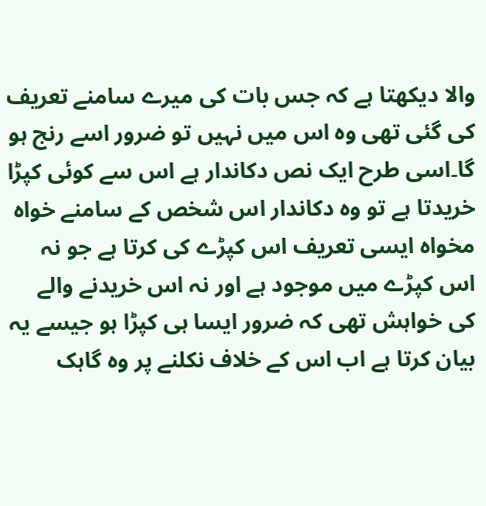والا دیکھتا ہے کہ جس بات کی میرے سامنے تعریف کی گئی تھی وہ اس میں نہیں تو ضرور اسے رنج ہو گا۔اسی طرح ایک نص دکاندار ہے اس سے کوئی کپڑا خریدتا ہے تو وہ دکاندار اس شخص کے سامنے خواہ مخواہ ایسی تعریف اس کپڑے کی کرتا ہے جو نہ اس کپڑے میں موجود ہے اور نہ اس خریدنے والے کی خواہش تھی کہ ضرور ایسا ہی کپڑا ہو جیسے یہ بیان کرتا ہے اب اس کے خلاف نکلنے پر وہ گاہک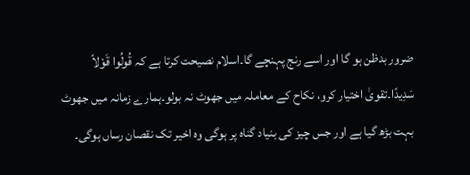ضرور بدظن ہو گا اور اسے رنج پہنچے گا۔اسلام نصیحت کرتا ہے کہ قُولُوا قَوْلاً سَدِيدًا۔تقویٰ اختیار کرو، نکاح کے معاملہ میں جھوٹ نہ بولو۔ہمارے زمانہ میں جھوٹ بہت بڑھ گیا ہے اور جس چیز کی بنیاد گناہ پر ہوگی وہ اخیر تک نقصان رساں ہوگی۔